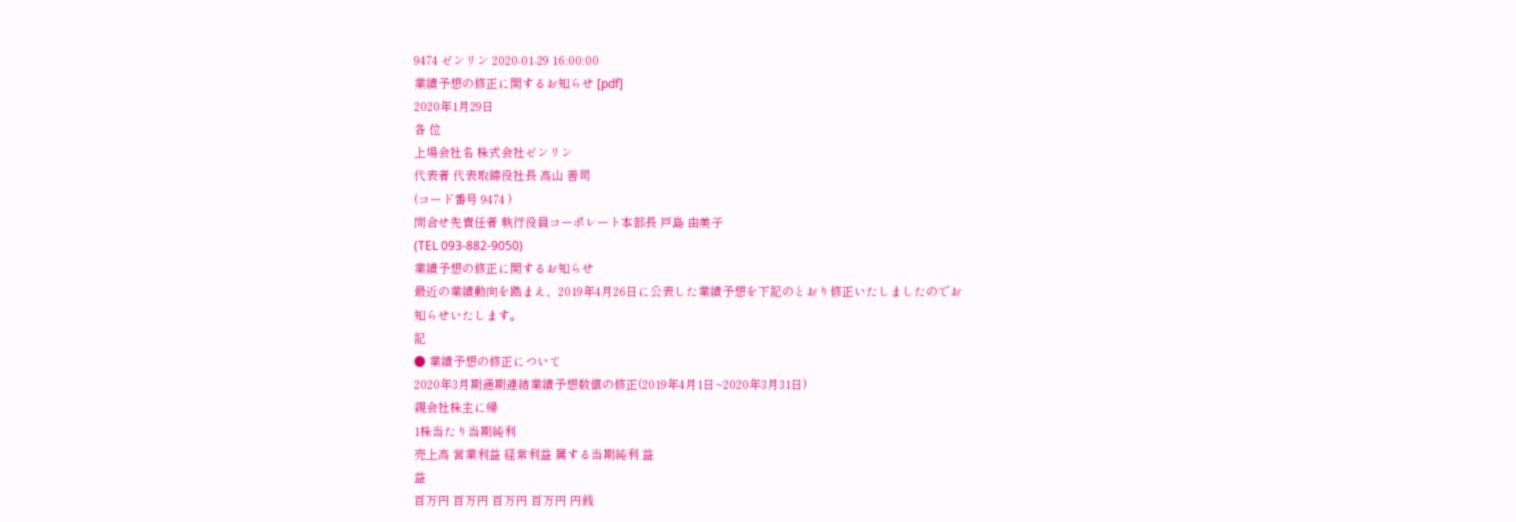9474 ゼンリン 2020-01-29 16:00:00
業績予想の修正に関するお知らせ [pdf]
2020年1月29日
各 位
上場会社名 株式会社ゼンリン
代表者 代表取締役社長 高山 善司
(コード番号 9474 )
問合せ先責任者 執行役員コーポレート本部長 戸島 由美子
(TEL 093-882-9050)
業績予想の修正に関するお知らせ
最近の業績動向を踏まえ、2019年4月26日に公表した業績予想を下記のとおり修正いたしましたのでお
知らせいたします。
記
● 業績予想の修正について
2020年3月期通期連結業績予想数値の修正(2019年4月1日~2020年3月31日)
親会社株主に帰
1株当たり当期純利
売上高 営業利益 経常利益 属する当期純利 益
益
百万円 百万円 百万円 百万円 円銭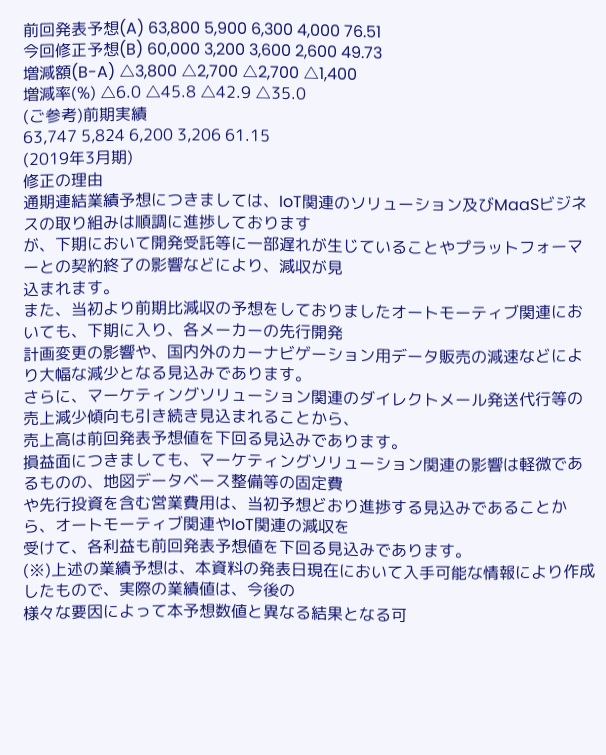前回発表予想(A) 63,800 5,900 6,300 4,000 76.51
今回修正予想(B) 60,000 3,200 3,600 2,600 49.73
増減額(B-A) △3,800 △2,700 △2,700 △1,400
増減率(%) △6.0 △45.8 △42.9 △35.0
(ご参考)前期実績
63,747 5,824 6,200 3,206 61.15
(2019年3月期)
修正の理由
通期連結業績予想につきましては、IoT関連のソリューション及びMaaSビジネスの取り組みは順調に進捗しております
が、下期において開発受託等に一部遅れが生じていることやプラットフォーマーとの契約終了の影響などにより、減収が見
込まれます。
また、当初より前期比減収の予想をしておりましたオートモーティブ関連においても、下期に入り、各メーカーの先行開発
計画変更の影響や、国内外のカーナビゲーション用データ販売の減速などにより大幅な減少となる見込みであります。
さらに、マーケティングソリューション関連のダイレクトメール発送代行等の売上減少傾向も引き続き見込まれることから、
売上高は前回発表予想値を下回る見込みであります。
損益面につきましても、マーケティングソリューション関連の影響は軽微であるものの、地図データベース整備等の固定費
や先行投資を含む営業費用は、当初予想どおり進捗する見込みであることから、オートモーティブ関連やIoT関連の減収を
受けて、各利益も前回発表予想値を下回る見込みであります。
(※)上述の業績予想は、本資料の発表日現在において入手可能な情報により作成したもので、実際の業績値は、今後の
様々な要因によって本予想数値と異なる結果となる可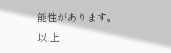能性があります。
以 上